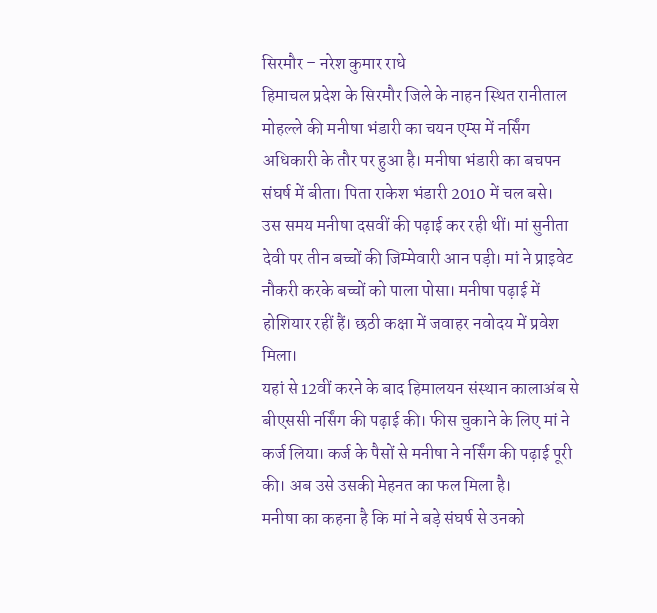सिरमौर – नरेश कुमार राधे
हिमाचल प्रदेश के सिरमौर जिले के नाहन स्थित रानीताल मोहल्ले की मनीषा भंडारी का चयन एम्स में नर्सिंग अधिकारी के तौर पर हुआ है। मनीषा भंडारी का बचपन संघर्ष में बीता। पिता राकेश भंडारी 2010 में चल बसे।
उस समय मनीषा दसवीं की पढ़ाई कर रही थीं। मां सुनीता देवी पर तीन बच्चों की जिम्मेवारी आन पड़ी। मां ने प्राइवेट नौकरी करके बच्चों को पाला पोसा। मनीषा पढ़ाई में होशियार रहीं हैं। छठी कक्षा में जवाहर नवोदय में प्रवेश मिला।
यहां से 12वीं करने के बाद हिमालयन संस्थान कालाअंब से बीएससी नर्सिंग की पढ़ाई की। फीस चुकाने के लिए मां ने कर्ज लिया। कर्ज के पैसों से मनीषा ने नर्सिंग की पढ़ाई पूरी की। अब उसे उसकी मेहनत का फल मिला है।
मनीषा का कहना है कि मां ने बड़े संघर्ष से उनको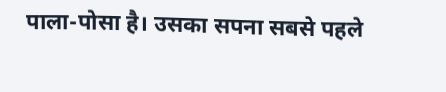पाला-पोसा है। उसका सपना सबसे पहले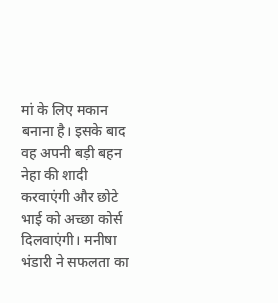मां के लिए मकान बनाना है। इसके बाद वह अपनी बड़ी बहन नेहा की शादी करवाएंगी और छोटे भाई को अच्छा कोर्स दिलवाएंगी। मनीषा भंडारी ने सफलता का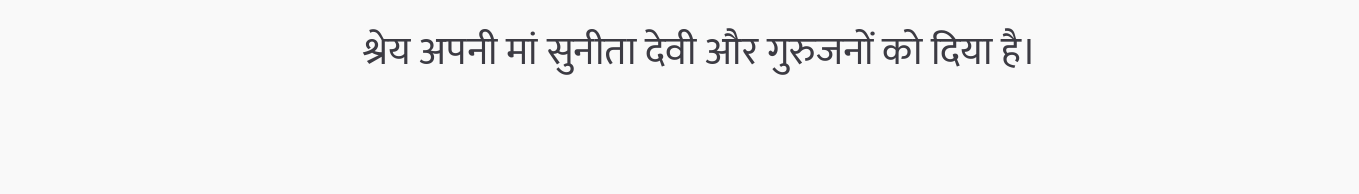श्रेय अपनी मां सुनीता देवी और गुरुजनों को दिया है।